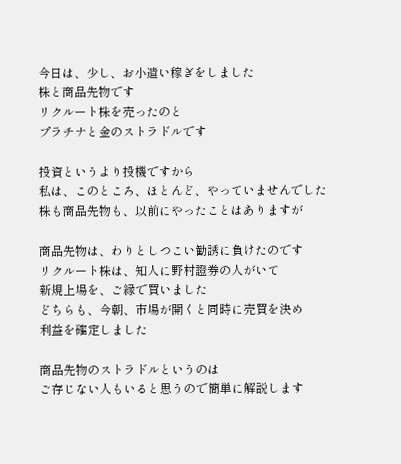今日は、少し、お小遣い稼ぎをしました
株と商品先物です
リクルート株を売ったのと
プラチナと金のストラドルです

投資というより投機ですから
私は、このところ、ほとんど、やっていませんでした
株も商品先物も、以前にやったことはありますが

商品先物は、わりとしつこい勧誘に負けたのです
リクルート株は、知人に野村證券の人がいて
新規上場を、ご縁で買いました
どちらも、今朝、市場が開くと同時に売買を決め
利益を確定しました

商品先物のストラドルというのは
ご存じない人もいると思うので簡単に解説します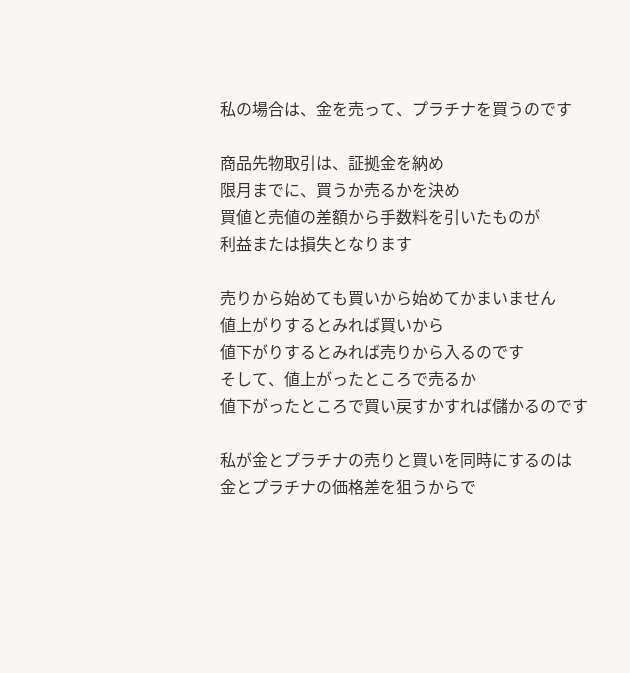私の場合は、金を売って、プラチナを買うのです

商品先物取引は、証拠金を納め
限月までに、買うか売るかを決め
買値と売値の差額から手数料を引いたものが
利益または損失となります

売りから始めても買いから始めてかまいません
値上がりするとみれば買いから
値下がりするとみれば売りから入るのです
そして、値上がったところで売るか
値下がったところで買い戻すかすれば儲かるのです

私が金とプラチナの売りと買いを同時にするのは
金とプラチナの価格差を狙うからで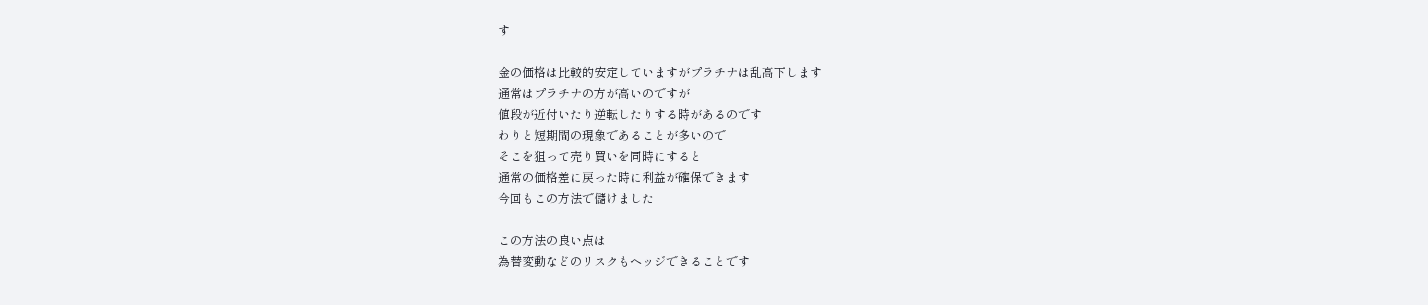す

金の価格は比較的安定していますがプラチナは乱高下します
通常はプラチナの方が高いのですが
値段が近付いたり逆転したりする時があるのです
わりと短期間の現象であることが多いので
そこを狙って売り買いを同時にすると
通常の価格差に戻った時に利益が確保できます
今回もこの方法で儲けました

この方法の良い点は
為替変動などのリスクもヘッジできることです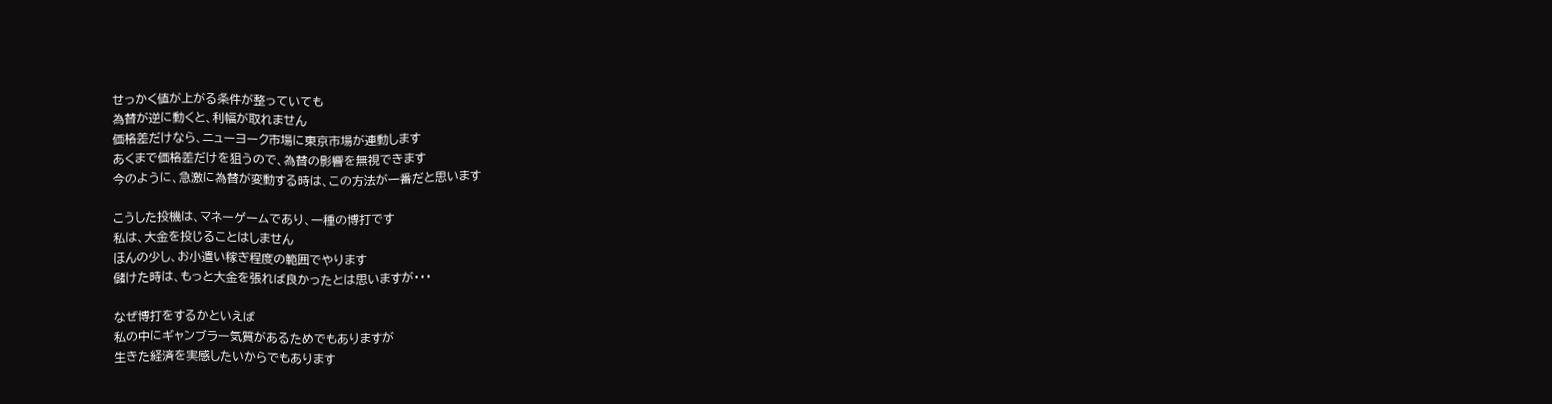せっかく値が上がる条件が整っていても
為替が逆に動くと、利幅が取れません
価格差だけなら、ニューヨーク市場に東京市場が連動します
あくまで価格差だけを狙うので、為替の影響を無視できます
今のように、急激に為替が変動する時は、この方法が一番だと思います

こうした投機は、マネーゲームであり、一種の博打です
私は、大金を投じることはしません
ほんの少し、お小遣い稼ぎ程度の範囲でやります
儲けた時は、もっと大金を張れば良かったとは思いますが・・・

なぜ博打をするかといえば
私の中にギャンブラー気質があるためでもありますが
生きた経済を実感したいからでもあります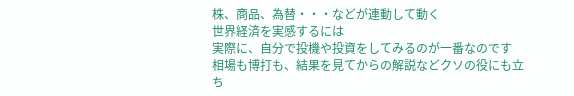株、商品、為替・・・などが連動して動く
世界経済を実感するには
実際に、自分で投機や投資をしてみるのが一番なのです
相場も博打も、結果を見てからの解説などクソの役にも立ち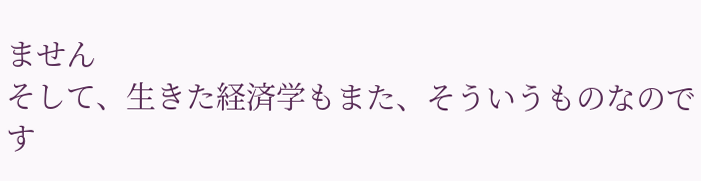ません
そして、生きた経済学もまた、そういうものなのです